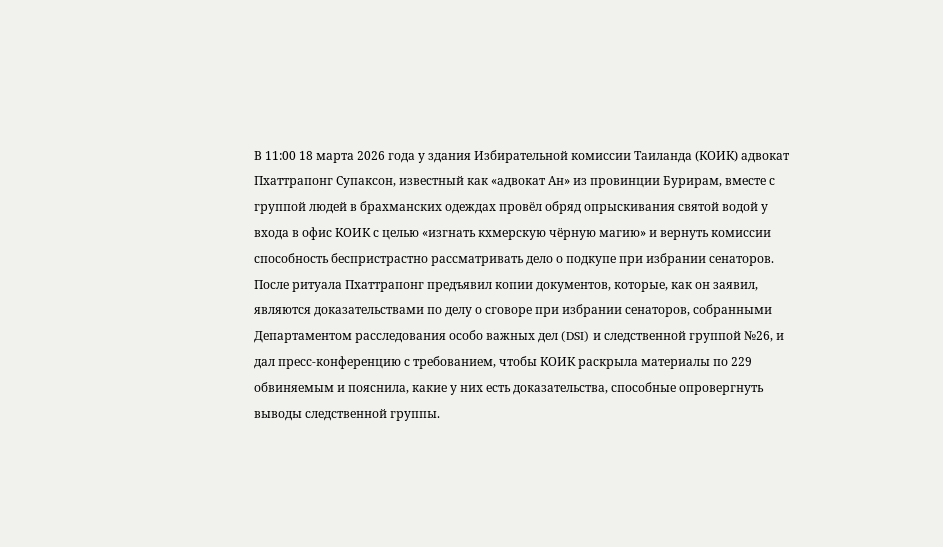В 11:00 18 марта 2026 года у здания Избирательной комиссии Таиланда (КОИК) адвокат Пхаттрапонг Супаксон, известный как «адвокат Ан» из провинции Бурирам, вместе с группой людей в брахманских одеждах провёл обряд опрыскивания святой водой у входа в офис КОИК с целью «изгнать кхмерскую чёрную магию» и вернуть комиссии способность беспристрастно рассматривать дело о подкупе при избрании сенаторов.
После ритуала Пхаттрапонг предъявил копии документов, которые, как он заявил, являются доказательствами по делу о сговоре при избрании сенаторов, собранными Департаментом расследования особо важных дел (DSI) и следственной группой №26, и дал пресс‑конференцию с требованием, чтобы КОИК раскрыла материалы по 229 обвиняемым и пояснила, какие у них есть доказательства, способные опровергнуть выводы следственной группы.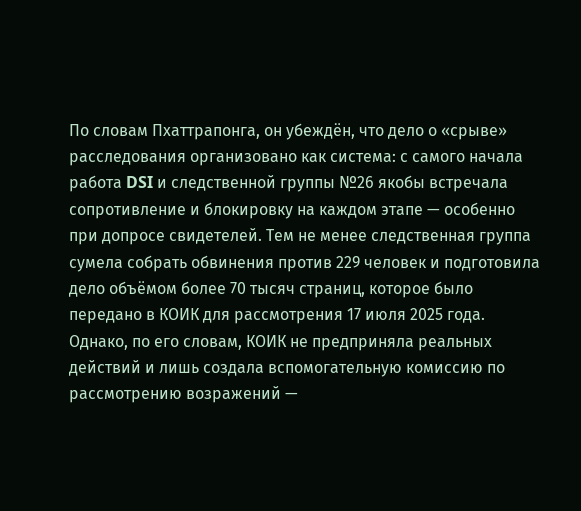По словам Пхаттрапонга, он убеждён, что дело о «срыве» расследования организовано как система: с самого начала работа DSI и следственной группы №26 якобы встречала сопротивление и блокировку на каждом этапе — особенно при допросе свидетелей. Тем не менее следственная группа сумела собрать обвинения против 229 человек и подготовила дело объёмом более 70 тысяч страниц, которое было передано в КОИК для рассмотрения 17 июля 2025 года. Однако, по его словам, КОИК не предприняла реальных действий и лишь создала вспомогательную комиссию по рассмотрению возражений —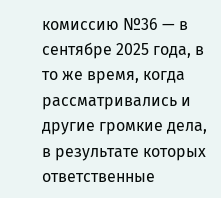комиссию №36 — в сентябре 2025 года, в то же время, когда рассматривались и другие громкие дела, в результате которых ответственные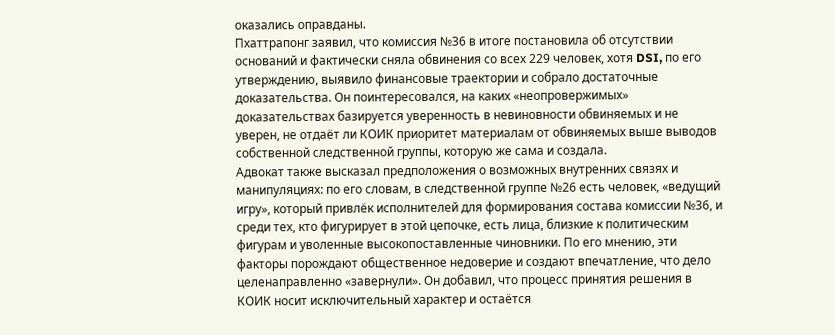оказались оправданы.
Пхаттрапонг заявил, что комиссия №36 в итоге постановила об отсутствии оснований и фактически сняла обвинения со всех 229 человек, хотя DSI, по его утверждению, выявило финансовые траектории и собрало достаточные доказательства. Он поинтересовался, на каких «неопровержимых» доказательствах базируется уверенность в невиновности обвиняемых и не уверен, не отдаёт ли КОИК приоритет материалам от обвиняемых выше выводов собственной следственной группы, которую же сама и создала.
Адвокат также высказал предположения о возможных внутренних связях и манипуляциях: по его словам, в следственной группе №26 есть человек, «ведущий игру», который привлёк исполнителей для формирования состава комиссии №36, и среди тех, кто фигурирует в этой цепочке, есть лица, близкие к политическим фигурам и уволенные высокопоставленные чиновники. По его мнению, эти факторы порождают общественное недоверие и создают впечатление, что дело целенаправленно «завернули». Он добавил, что процесс принятия решения в КОИК носит исключительный характер и остаётся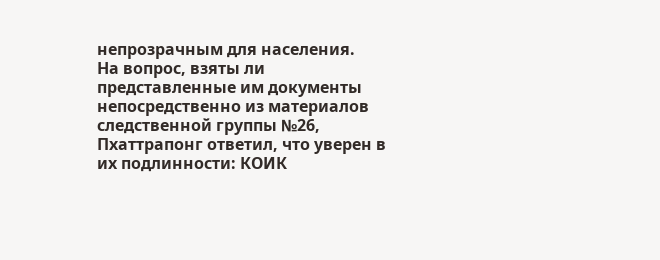непрозрачным для населения.
На вопрос, взяты ли представленные им документы непосредственно из материалов следственной группы №26, Пхаттрапонг ответил, что уверен в их подлинности: КОИК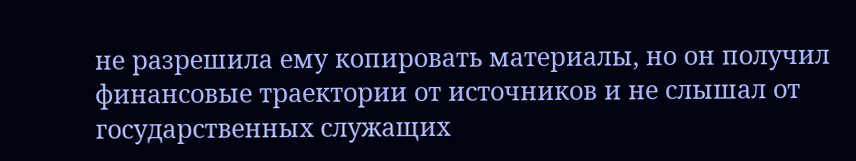не разрешила ему копировать материалы, но он получил финансовые траектории от источников и не слышал от государственных служащих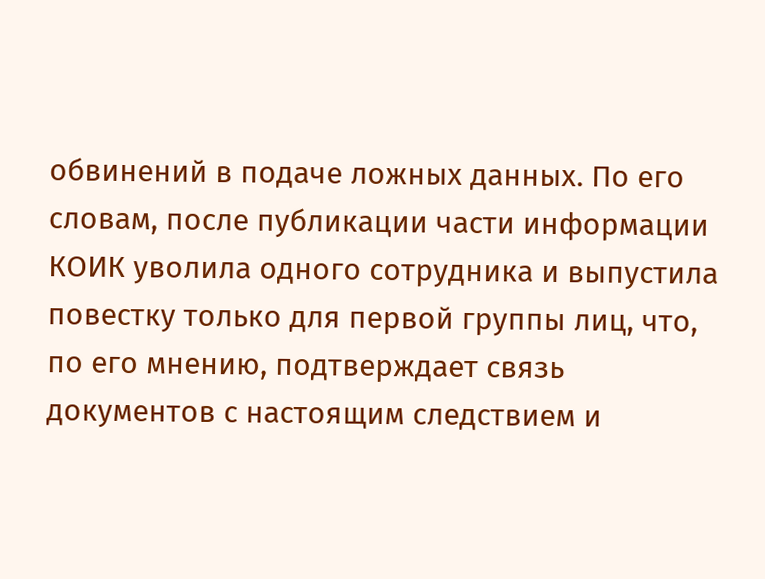обвинений в подаче ложных данных. По его словам, после публикации части информации КОИК уволила одного сотрудника и выпустила повестку только для первой группы лиц, что, по его мнению, подтверждает связь документов с настоящим следствием и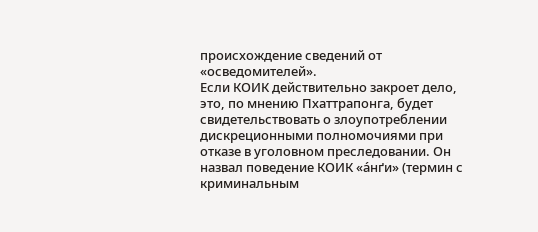происхождение сведений от «осведомителей».
Если КОИК действительно закроет дело, это, по мнению Пхаттрапонга, будет свидетельствовать о злоупотреблении дискреционными полномочиями при отказе в уголовном преследовании. Он назвал поведение КОИК «а́нґи» (термин с криминальным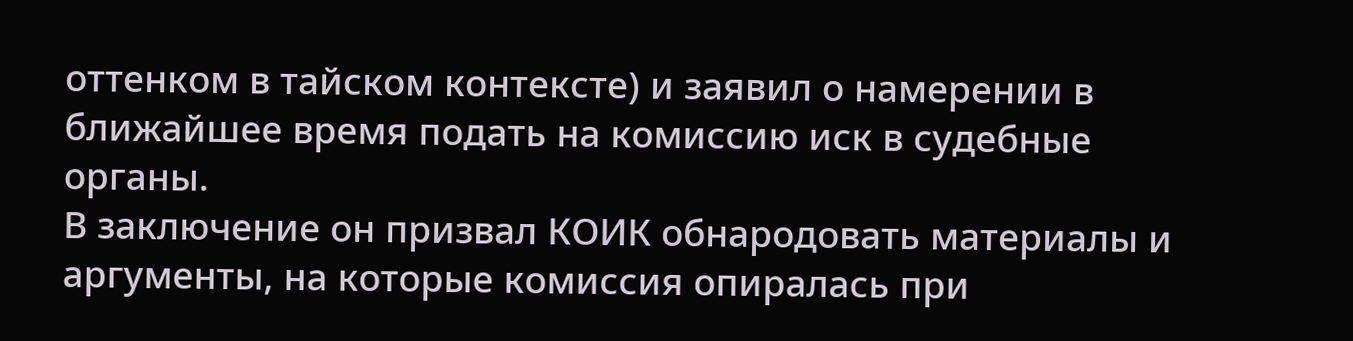оттенком в тайском контексте) и заявил о намерении в ближайшее время подать на комиссию иск в судебные органы.
В заключение он призвал КОИК обнародовать материалы и аргументы, на которые комиссия опиралась при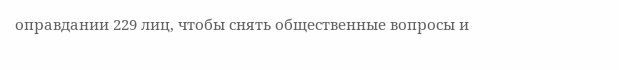оправдании 229 лиц, чтобы снять общественные вопросы и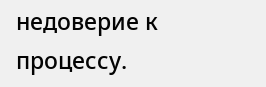недоверие к процессу.